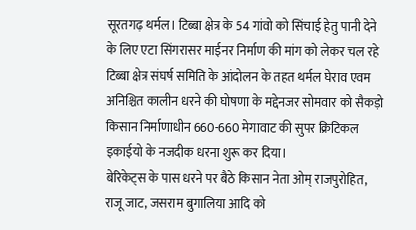सूरतगढ़ थर्मल। टिब्बा क्षेत्र के 54 गांवो को सिंचाई हेतु पानी देने के लिए एटा सिंगरासर माईनर निर्माण की मांग को लेकर चल रहे टिब्बा क्षेत्र संघर्ष समिति के आंदोलन के तहत थर्मल घेराव एवम अनिश्चित कालीन धरने की घोषणा के मद्देनजर सोमवार को सैकड़ो किसान निर्माणाधीन 660-660 मेगावाट की सुपर क्रिटिकल इकाईयो के नजदीक धरना शुरू कर दिया।
बेरिकेट्स के पास धरने पर बैठे किसान नेता ओम् राजपुरोहित, राजू जाट, जसराम बुगालिया आदि को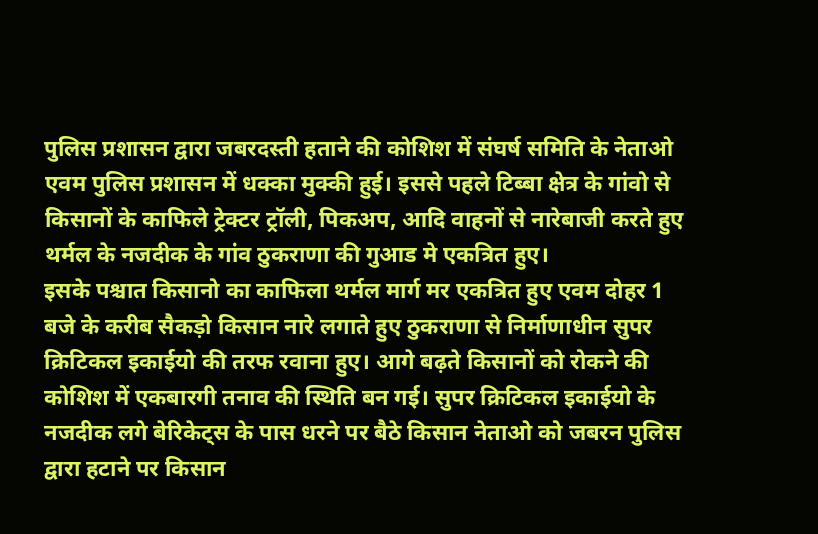पुलिस प्रशासन द्वारा जबरदस्ती हताने की कोशिश में संघर्ष समिति के नेताओ एवम पुलिस प्रशासन में धक्का मुक्की हुई। इससे पहले टिब्बा क्षेत्र के गांवो से किसानों के काफिले ट्रेक्टर ट्रॉली, पिकअप, आदि वाहनों से नारेबाजी करते हुए थर्मल के नजदीक के गांव ठुकराणा की गुआड मे एकत्रित हुए।
इसके पश्चात किसानो का काफिला थर्मल मार्ग मर एकत्रित हुए एवम दोहर 1 बजे के करीब सैकड़ो किसान नारे लगाते हुए ठुकराणा से निर्माणाधीन सुपर क्रिटिकल इकाईयो की तरफ रवाना हुए। आगे बढ़ते किसानों को रोकने की कोशिश में एकबारगी तनाव की स्थिति बन गई। सुपर क्रिटिकल इकाईयो के नजदीक लगे बेरिकेट्स के पास धरने पर बैठे किसान नेताओ को जबरन पुलिस द्वारा हटाने पर किसान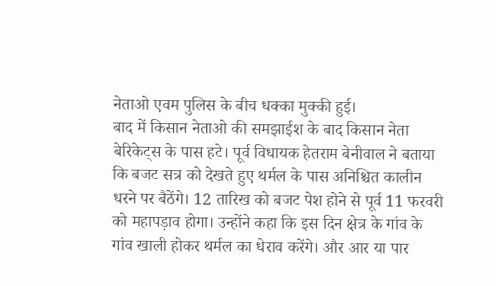नेताओ एवम पुलिस के बीच धक्का मुक्की हुई।
बाद में किसान नेताओ की समझाईश के बाद किसान नेता बेरिकेट्स के पास हटे। पूर्व विधायक हेतराम बेनीवाल ने बताया कि बजट सत्र को देखते हुए थर्मल के पास अनिश्चित कालीन धरने पर बैठेंगे। 12 तारिख को बजट पेश होने से पूर्व 11 फरवरी को महापड़ाव होगा। उन्होंने कहा कि इस दिन क्षेत्र के गांव के गांव खाली होकर थर्मल का धेराव करेंगे। और आर या पार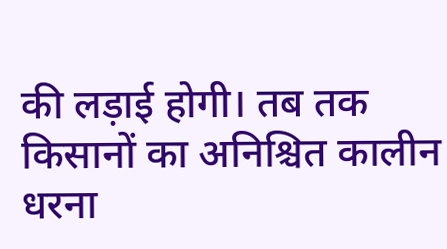की लड़ाई होगी। तब तक किसानों का अनिश्चित कालीन धरना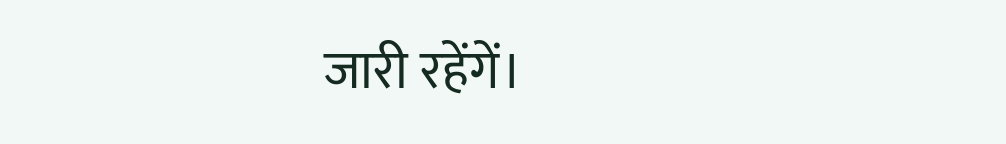जारी रहेंगें।